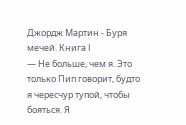Джордж Мартин - Буря мечей. Книга I
— Не больше, чем я. Это только Пип говорит, будто я чересчур тупой, чтобы бояться. Я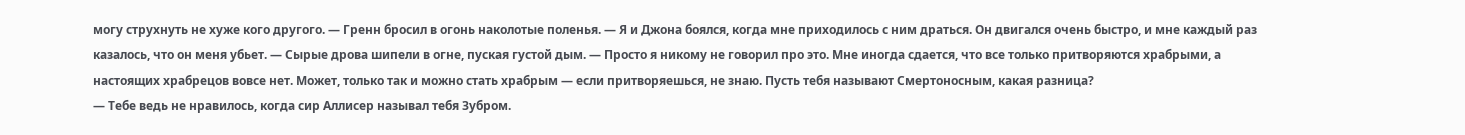могу струхнуть не хуже кого другого. — Гренн бросил в огонь наколотые поленья. — Я и Джона боялся, когда мне приходилось с ним драться. Он двигался очень быстро, и мне каждый раз казалось, что он меня убьет. — Сырые дрова шипели в огне, пуская густой дым. — Просто я никому не говорил про это. Мне иногда сдается, что все только притворяются храбрыми, а настоящих храбрецов вовсе нет. Может, только так и можно стать храбрым — если притворяешься, не знаю. Пусть тебя называют Смертоносным, какая разница?
— Тебе ведь не нравилось, когда сир Аллисер называл тебя Зубром.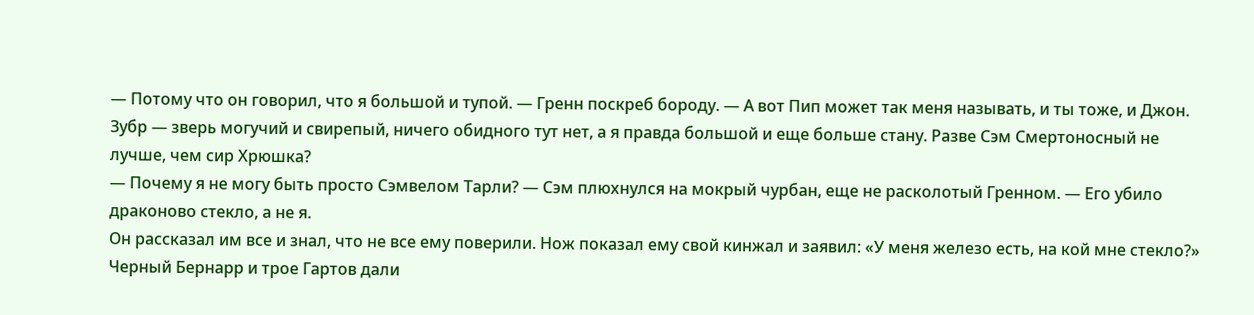— Потому что он говорил, что я большой и тупой. — Гренн поскреб бороду. — А вот Пип может так меня называть, и ты тоже, и Джон. Зубр — зверь могучий и свирепый, ничего обидного тут нет, а я правда большой и еще больше стану. Разве Сэм Смертоносный не лучше, чем сир Хрюшка?
— Почему я не могу быть просто Сэмвелом Тарли? — Сэм плюхнулся на мокрый чурбан, еще не расколотый Гренном. — Его убило драконово стекло, а не я.
Он рассказал им все и знал, что не все ему поверили. Нож показал ему свой кинжал и заявил: «У меня железо есть, на кой мне стекло?» Черный Бернарр и трое Гартов дали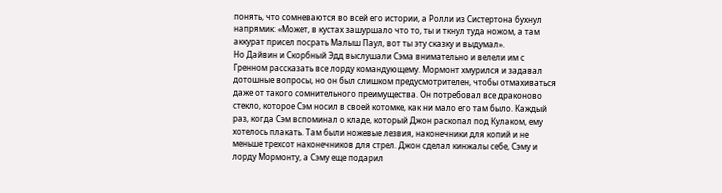понять, что сомневаются во всей его истории, а Ролли из Систертона бухнул напрямик: «Может, в кустах зашуршало что то, ты и ткнул туда ножом, а там аккурат присел посрать Малыш Паул, вот ты эту сказку и выдумал».
Но Дайвин и Скорбный Эдд выслушали Сэма внимательно и велели им с Гренном рассказать все лорду командующему. Мормонт хмурился и задавал дотошные вопросы, но он был слишком предусмотрителен, чтобы отмахиваться даже от такого сомнительного преимущества. Он потребовал все драконово стекло, которое Сэм носил в своей котомке, как ни мало его там было. Каждый раз, когда Сэм вспоминал о кладе, который Джон раскопал под Кулаком, ему хотелось плакать. Там были ножевые лезвия, наконечники для копий и не меньше трехсот наконечников для стрел. Джон сделал кинжалы себе, Сэму и лорду Мормонту, а Сэму еще подарил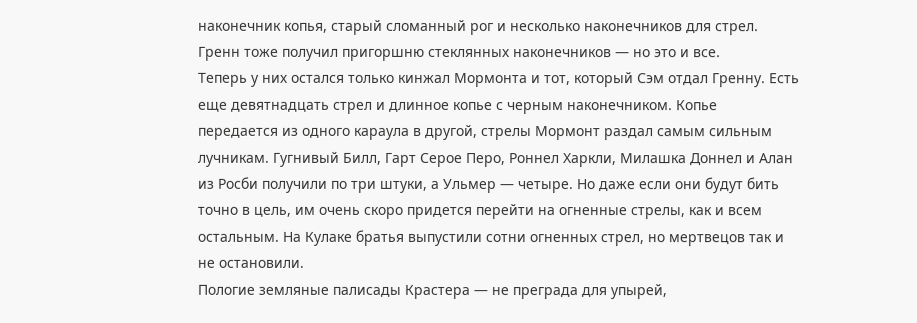наконечник копья, старый сломанный рог и несколько наконечников для стрел. Гренн тоже получил пригоршню стеклянных наконечников — но это и все.
Теперь у них остался только кинжал Мормонта и тот, который Сэм отдал Гренну. Есть еще девятнадцать стрел и длинное копье с черным наконечником. Копье передается из одного караула в другой, стрелы Мормонт раздал самым сильным лучникам. Гугнивый Билл, Гарт Серое Перо, Роннел Харкли, Милашка Доннел и Алан из Росби получили по три штуки, а Ульмер — четыре. Но даже если они будут бить точно в цель, им очень скоро придется перейти на огненные стрелы, как и всем остальным. На Кулаке братья выпустили сотни огненных стрел, но мертвецов так и не остановили.
Пологие земляные палисады Крастера — не преграда для упырей,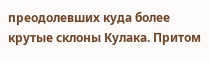преодолевших куда более крутые склоны Кулака. Притом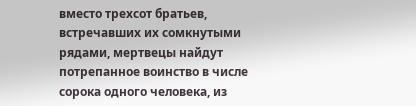вместо трехсот братьев, встречавших их сомкнутыми рядами, мертвецы найдут потрепанное воинство в числе сорока одного человека, из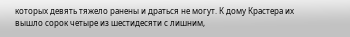которых девять тяжело ранены и драться не могут. К дому Крастера их вышло сорок четыре из шестидесяти с лишним,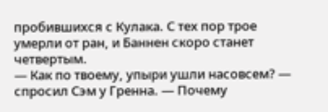пробившихся с Кулака. С тех пор трое умерли от ран, и Баннен скоро станет четвертым.
— Как по твоему, упыри ушли насовсем? — спросил Сэм у Гренна. — Почему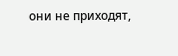они не приходят,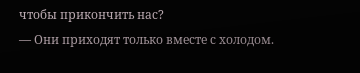чтобы прикончить нас?
— Они приходят только вместе с холодом.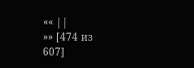«« ||
»» [474 из
607]